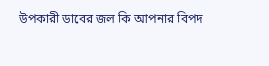উপকারী ডাবের জল কি আপনার বিপদ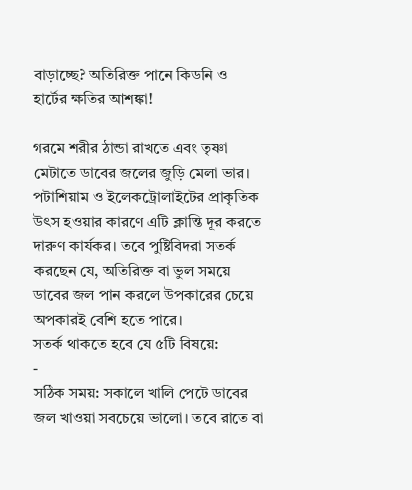বাড়াচ্ছে? অতিরিক্ত পানে কিডনি ও হার্টের ক্ষতির আশঙ্কা!

গরমে শরীর ঠান্ডা রাখতে এবং তৃষ্ণা মেটাতে ডাবের জলের জুড়ি মেলা ভার। পটাশিয়াম ও ইলেকট্রোলাইটের প্রাকৃতিক উৎস হওয়ার কারণে এটি ক্লান্তি দূর করতে দারুণ কার্যকর। তবে পুষ্টিবিদরা সতর্ক করছেন যে, অতিরিক্ত বা ভুল সময়ে ডাবের জল পান করলে উপকারের চেয়ে অপকারই বেশি হতে পারে।
সতর্ক থাকতে হবে যে ৫টি বিষয়ে:
-
সঠিক সময়: সকালে খালি পেটে ডাবের জল খাওয়া সবচেয়ে ভালো। তবে রাতে বা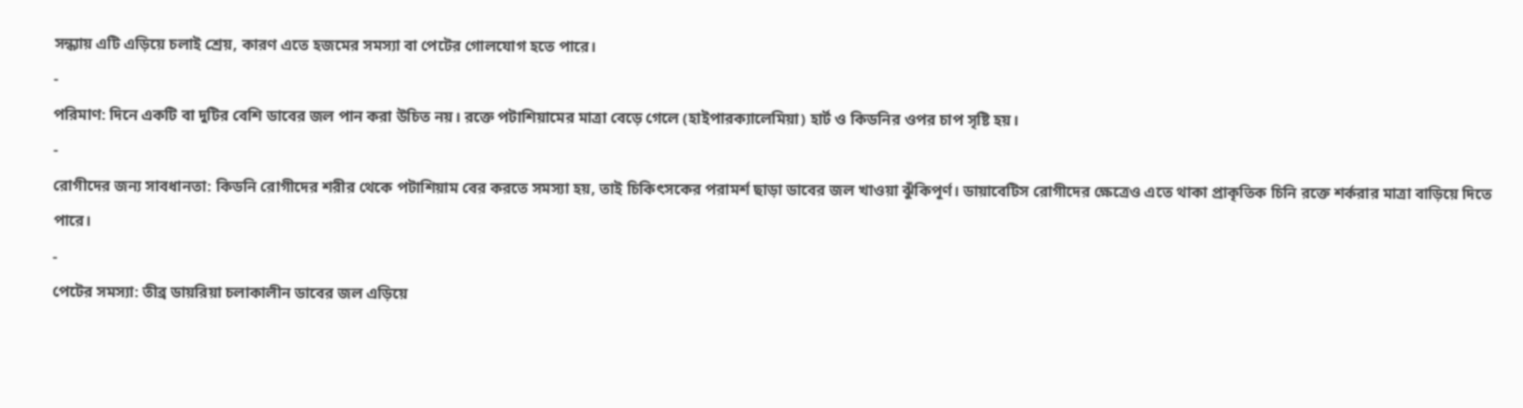সন্ধ্যায় এটি এড়িয়ে চলাই শ্রেয়, কারণ এতে হজমের সমস্যা বা পেটের গোলযোগ হতে পারে।
-
পরিমাণ: দিনে একটি বা দুটির বেশি ডাবের জল পান করা উচিত নয়। রক্তে পটাশিয়ামের মাত্রা বেড়ে গেলে (হাইপারক্যালেমিয়া) হার্ট ও কিডনির ওপর চাপ সৃষ্টি হয়।
-
রোগীদের জন্য সাবধানতা: কিডনি রোগীদের শরীর থেকে পটাশিয়াম বের করতে সমস্যা হয়, তাই চিকিৎসকের পরামর্শ ছাড়া ডাবের জল খাওয়া ঝুঁকিপূর্ণ। ডায়াবেটিস রোগীদের ক্ষেত্রেও এতে থাকা প্রাকৃতিক চিনি রক্তে শর্করার মাত্রা বাড়িয়ে দিতে পারে।
-
পেটের সমস্যা: তীব্র ডায়রিয়া চলাকালীন ডাবের জল এড়িয়ে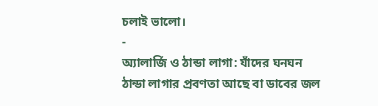চলাই ভালো।
-
অ্যালার্জি ও ঠান্ডা লাগা: যাঁদের ঘনঘন ঠান্ডা লাগার প্রবণতা আছে বা ডাবের জল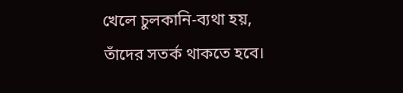খেলে চুলকানি-ব্যথা হয়, তাঁদের সতর্ক থাকতে হবে।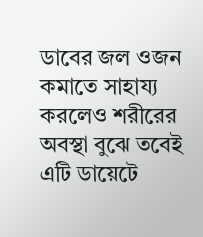ডাবের জল ওজন কমাতে সাহায্য করলেও শরীরের অবস্থা বুঝে তবেই এটি ডায়েটে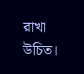রাখা উচিত।